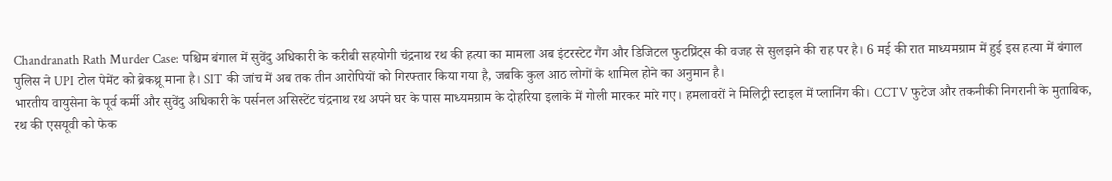Chandranath Rath Murder Case: पश्चिम बंगाल में सुवेंदु अधिकारी के करीबी सहयोगी चंद्रनाथ रथ की हत्या का मामला अब इंटरस्टेट गैंग और डिजिटल फुटप्रिंट्स की वजह से सुलझने की राह पर है। 6 मई की रात माध्यमग्राम में हुई इस हत्या में बंगाल पुलिस ने UPI टोल पेमेंट को ब्रेकथ्रू माना है। SIT की जांच में अब तक तीन आरोपियों को गिरफ्तार किया गया है, जबकि कुल आठ लोगों के शामिल होने का अनुमान है।
भारतीय वायुसेना के पूर्व कर्मी और सुवेंदु अधिकारी के पर्सनल असिस्टेंट चंद्रनाथ रथ अपने घर के पास माध्यमग्राम के दोहरिया इलाके में गोली मारकर मारे गए। हमलावरों ने मिलिट्री स्टाइल में प्लानिंग की। CCTV फुटेज और तकनीकी निगरानी के मुताबिक, रथ की एसयूवी को फेक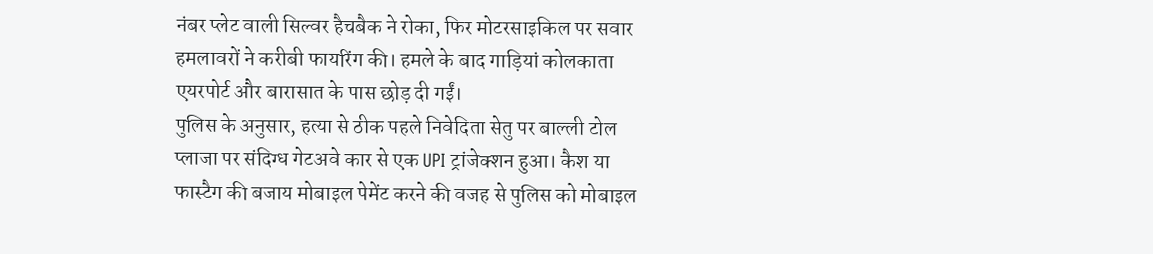नंबर प्लेट वाली सिल्वर हैचबैक ने रोका, फिर मोटरसाइकिल पर सवार हमलावरों ने करीबी फायरिंग की। हमले के बाद गाड़ियां कोलकाता एयरपोर्ट और बारासात के पास छोड़ दी गईं।
पुलिस के अनुसार, हत्या से ठीक पहले निवेदिता सेतु पर बाल्ली टोल प्लाजा पर संदिग्ध गेटअवे कार से एक UPI ट्रांजेक्शन हुआ। कैश या फास्टैग की बजाय मोबाइल पेमेंट करने की वजह से पुलिस को मोबाइल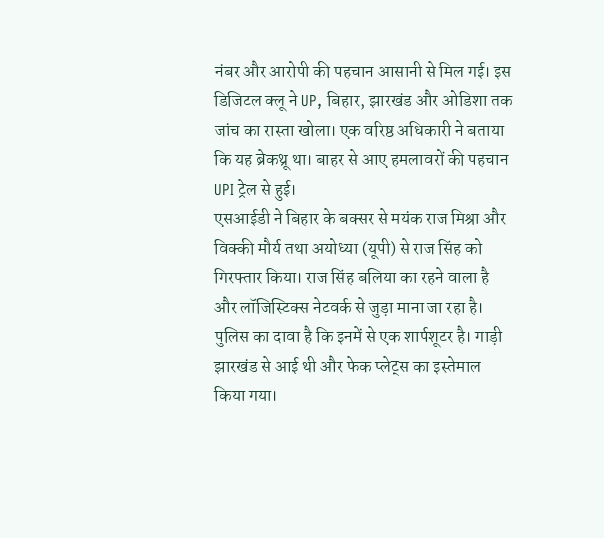नंबर और आरोपी की पहचान आसानी से मिल गई। इस डिजिटल क्लू ने UP, बिहार, झारखंड और ओडिशा तक जांच का रास्ता खोला। एक वरिष्ठ अधिकारी ने बताया कि यह ब्रेकथ्रू था। बाहर से आए हमलावरों की पहचान UPI ट्रेल से हुई।
एसआईडी ने बिहार के बक्सर से मयंक राज मिश्रा और विक्की मौर्य तथा अयोध्या (यूपी) से राज सिंह को गिरफ्तार किया। राज सिंह बलिया का रहने वाला है और लॉजिस्टिक्स नेटवर्क से जुड़ा माना जा रहा है। पुलिस का दावा है कि इनमें से एक शार्पशूटर है। गाड़ी झारखंड से आई थी और फेक प्लेट्स का इस्तेमाल किया गया।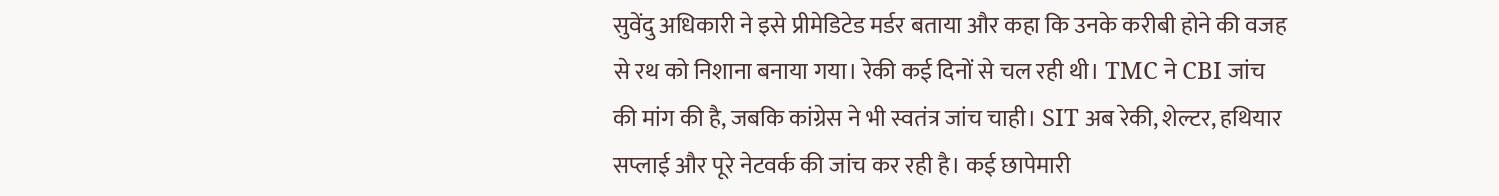सुवेंदु अधिकारी ने इसे प्रीमेडिटेड मर्डर बताया और कहा कि उनके करीबी होने की वजह से रथ को निशाना बनाया गया। रेकी कई दिनों से चल रही थी। TMC ने CBI जांच की मांग की है, जबकि कांग्रेस ने भी स्वतंत्र जांच चाही। SIT अब रेकी, शेल्टर, हथियार सप्लाई और पूरे नेटवर्क की जांच कर रही है। कई छापेमारी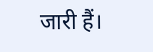जारी हैं।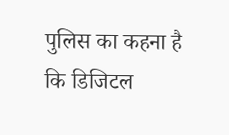पुलिस का कहना है कि डिजिटल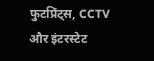फुटप्रिंट्स, CCTV और इंटरस्टेट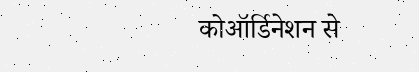कोऑर्डिनेशन से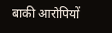बाकी आरोपियों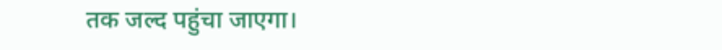तक जल्द पहुंचा जाएगा।